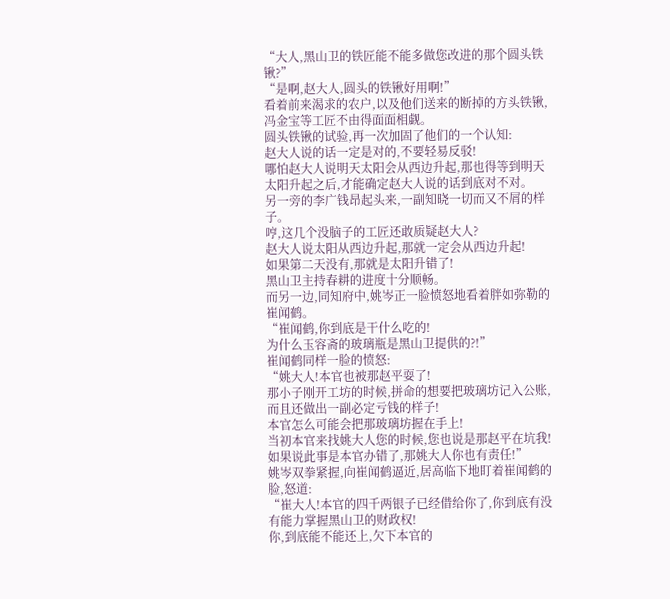“大人,黑山卫的铁匠能不能多做您改进的那个圆头铁锹?”
“是啊,赵大人,圆头的铁锹好用啊!”
看着前来渴求的农户,以及他们送来的断掉的方头铁锹,冯金宝等工匠不由得面面相觑。
圆头铁锹的试验,再一次加固了他们的一个认知:
赵大人说的话一定是对的,不要轻易反驳!
哪怕赵大人说明天太阳会从西边升起,那也得等到明天太阳升起之后,才能确定赵大人说的话到底对不对。
另一旁的李广钱昂起头来,一副知晓一切而又不屑的样子。
哼,这几个没脑子的工匠还敢质疑赵大人?
赵大人说太阳从西边升起,那就一定会从西边升起!
如果第二天没有,那就是太阳升错了!
黑山卫主持春耕的进度十分顺畅。
而另一边,同知府中,姚岑正一脸愤怒地看着胖如弥勒的崔闻鹤。
“崔闻鹤,你到底是干什么吃的!
为什么玉容斋的玻璃瓶是黑山卫提供的?!”
崔闻鹤同样一脸的愤怒:
“姚大人!本官也被那赵平耍了!
那小子刚开工坊的时候,拼命的想要把玻璃坊记入公账,而且还做出一副必定亏钱的样子!
本官怎么可能会把那玻璃坊握在手上!
当初本官来找姚大人您的时候,您也说是那赵平在坑我!
如果说此事是本官办错了,那姚大人你也有责任!”
姚岑双拳紧握,向崔闻鹤逼近,居高临下地盯着崔闻鹤的脸,怒道:
“崔大人!本官的四千两银子已经借给你了,你到底有没有能力掌握黑山卫的财政权!
你,到底能不能还上,欠下本官的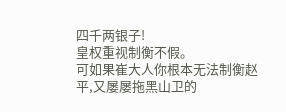四千两银子!
皇权重视制衡不假。
可如果崔大人你根本无法制衡赵平,又屡屡拖黑山卫的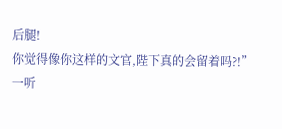后腿!
你觉得像你这样的文官,陛下真的会留着吗?!”
一听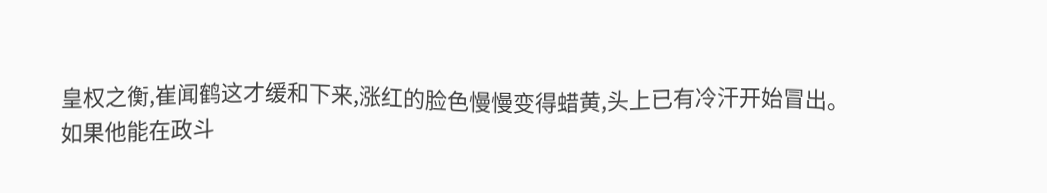皇权之衡,崔闻鹤这才缓和下来,涨红的脸色慢慢变得蜡黄,头上已有冷汗开始冒出。
如果他能在政斗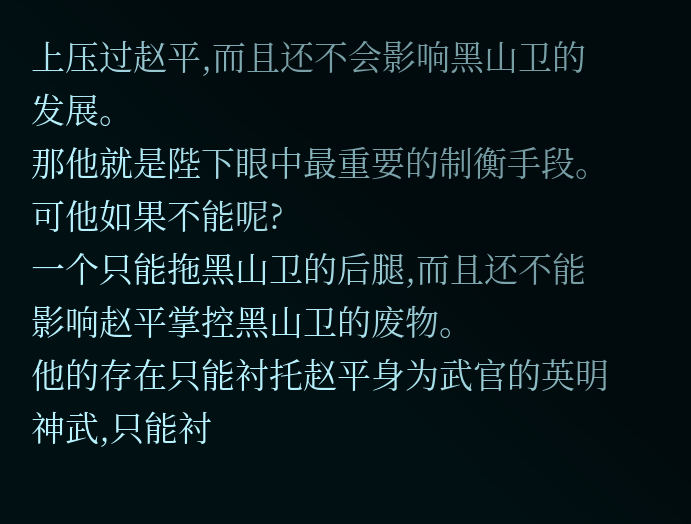上压过赵平,而且还不会影响黑山卫的发展。
那他就是陛下眼中最重要的制衡手段。
可他如果不能呢?
一个只能拖黑山卫的后腿,而且还不能影响赵平掌控黑山卫的废物。
他的存在只能衬托赵平身为武官的英明神武,只能衬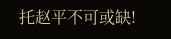托赵平不可或缺!